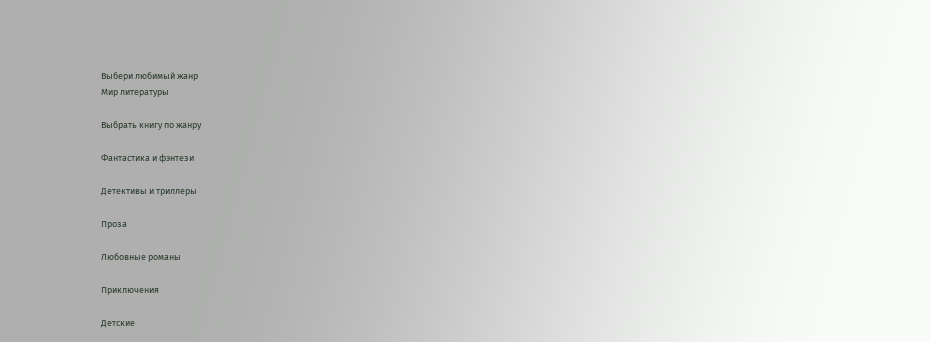Выбери любимый жанр
Мир литературы

Выбрать книгу по жанру

Фантастика и фэнтези

Детективы и триллеры

Проза

Любовные романы

Приключения

Детские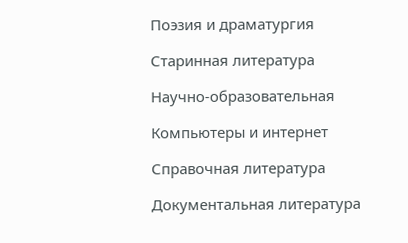Поэзия и драматургия

Старинная литература

Научно-образовательная

Компьютеры и интернет

Справочная литература

Документальная литература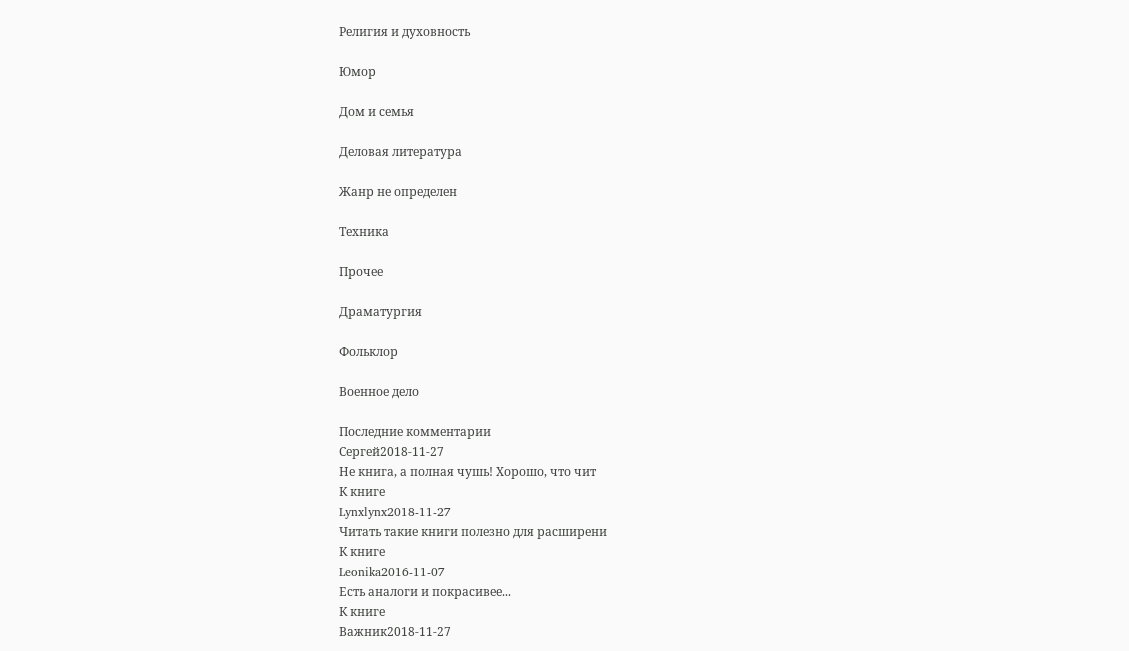Религия и духовность

Юмор

Дом и семья

Деловая литература

Жанр не определен

Техника

Прочее

Драматургия

Фольклор

Военное дело

Последние комментарии
Сергей2018-11-27
Не книга, а полная чушь! Хорошо, что чит
К книге
Lynxlynx2018-11-27
Читать такие книги полезно для расширени
К книге
Leonika2016-11-07
Есть аналоги и покрасивее...
К книге
Важник2018-11-27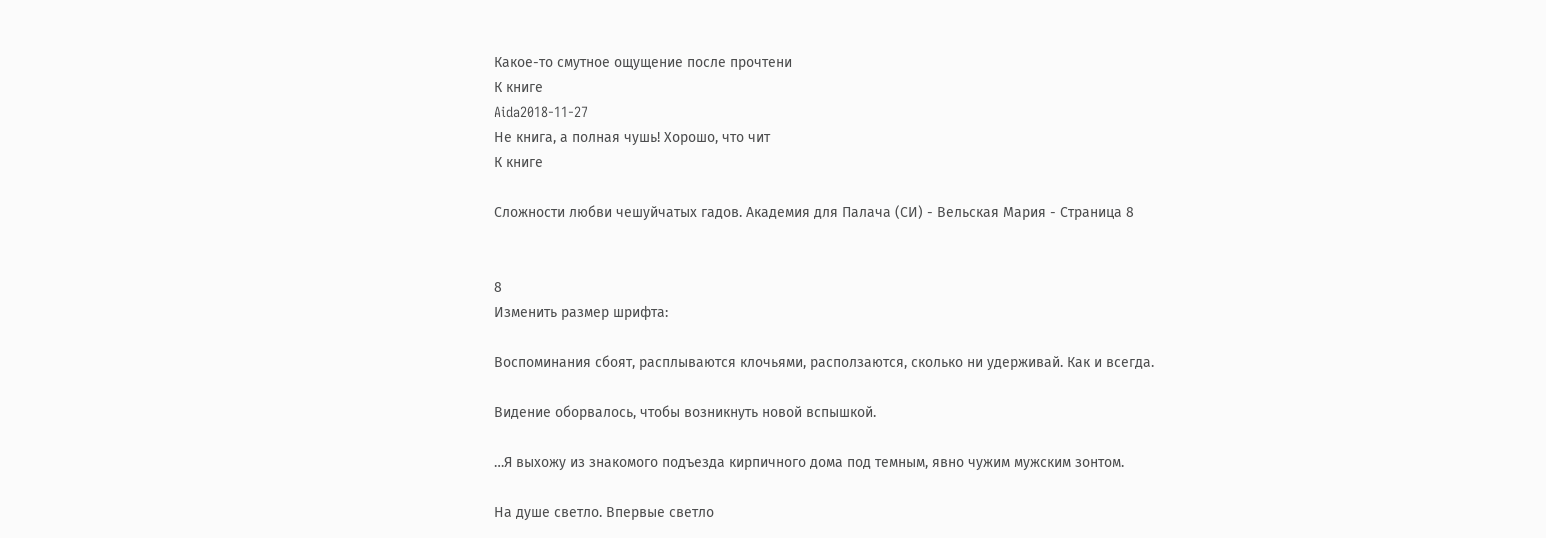Какое-то смутное ощущение после прочтени
К книге
Aida2018-11-27
Не книга, а полная чушь! Хорошо, что чит
К книге

Сложности любви чешуйчатых гадов. Академия для Палача (СИ) - Вельская Мария - Страница 8


8
Изменить размер шрифта:

Воспоминания сбоят, расплываются клочьями, расползаются, сколько ни удерживай. Как и всегда.

Видение оборвалось, чтобы возникнуть новой вспышкой.

…Я выхожу из знакомого подъезда кирпичного дома под темным, явно чужим мужским зонтом.

На душе светло. Впервые светло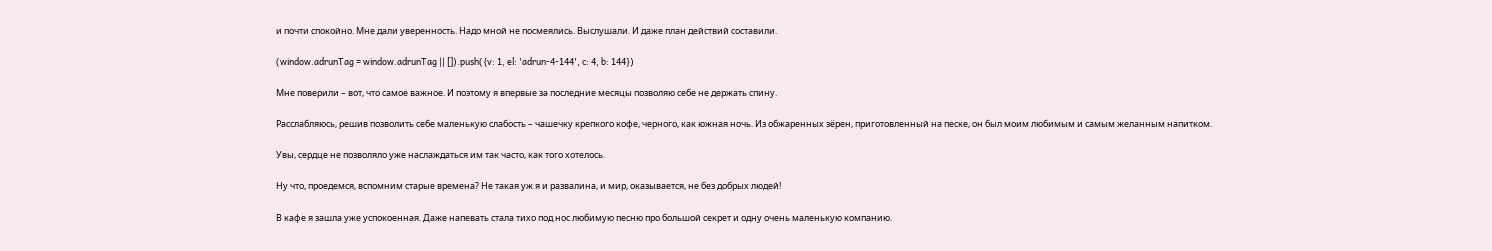и почти спокойно. Мне дали уверенность. Надо мной не посмеялись. Выслушали. И даже план действий составили.

(window.adrunTag = window.adrunTag || []).push({v: 1, el: 'adrun-4-144', c: 4, b: 144})

Мне поверили – вот, что самое важное. И поэтому я впервые за последние месяцы позволяю себе не держать спину.

Расслабляюсь, решив позволить себе маленькую слабость – чашечку крепкого кофе, черного, как южная ночь. Из обжаренных зёрен, приготовленный на песке, он был моим любимым и самым желанным напитком.

Увы, сердце не позволяло уже наслаждаться им так часто, как того хотелось.

Ну что, проедемся, вспомним старые времена? Не такая уж я и развалина, и мир, оказывается, не без добрых людей!

В кафе я зашла уже успокоенная. Даже напевать стала тихо под нос любимую песню про большой секрет и одну очень маленькую компанию.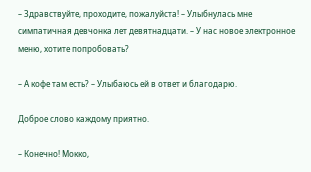– Здравствуйте, проходите, пожалуйста! – Улыбнулась мне симпатичная девчонка лет девятнадцати. – У нас новое электронное меню, хотите попробовать?

– А кофе там есть? – Улыбаюсь ей в ответ и благодарю.

Доброе слово каждому приятно.

– Конечно! Мокко,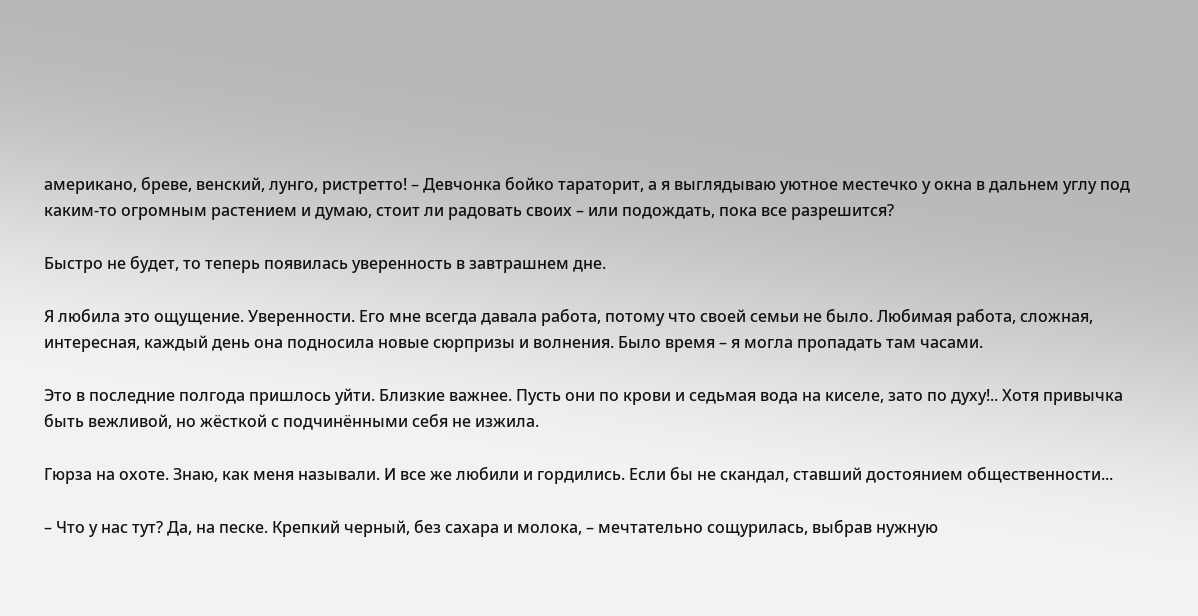американо, бреве, венский, лунго, ристретто! – Девчонка бойко тараторит, а я выглядываю уютное местечко у окна в дальнем углу под каким-то огромным растением и думаю, стоит ли радовать своих – или подождать, пока все разрешится?

Быстро не будет, то теперь появилась уверенность в завтрашнем дне.

Я любила это ощущение. Уверенности. Его мне всегда давала работа, потому что своей семьи не было. Любимая работа, сложная, интересная, каждый день она подносила новые сюрпризы и волнения. Было время – я могла пропадать там часами.

Это в последние полгода пришлось уйти. Близкие важнее. Пусть они по крови и седьмая вода на киселе, зато по духу!.. Хотя привычка быть вежливой, но жёсткой с подчинёнными себя не изжила.

Гюрза на охоте. Знаю, как меня называли. И все же любили и гордились. Если бы не скандал, ставший достоянием общественности...

– Что у нас тут? Да, на песке. Крепкий черный, без сахара и молока, – мечтательно сощурилась, выбрав нужную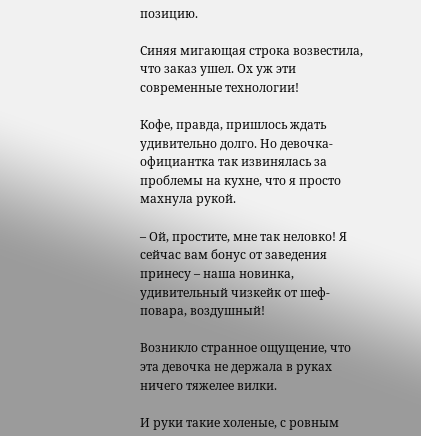позицию.

Синяя мигающая строка возвестила, что заказ ушел. Ох уж эти современные технологии!

Кофе, правда, пришлось ждать удивительно долго. Но девочка-официантка так извинялась за проблемы на кухне, что я просто махнула рукой.

– Ой, простите, мне так неловко! Я сейчас вам бонус от заведения принесу – наша новинка, удивительный чизкейк от шеф-повара, воздушный!

Возникло странное ощущение, что эта девочка не держала в руках ничего тяжелее вилки.

И руки такие холеные, с ровным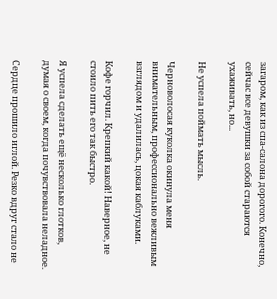загаром, как из спа-салона дорогого. Конечно, сейчас все девушки за собой стараются ухаживать, но...

Не успела поймать мысль.

Черноволосая куколка окинула меня внимательным, профессионально вежливым взглядом и удалилась, цокая каблуками.

Кофе горчил. Крепкий какой! Наверное, не стоило пить его так быстро.

Я успела сделать ещё несколько глотков, думая о своем, когда почувствовала неладное.

Сердце прошило иглой. Резко вдруг стало не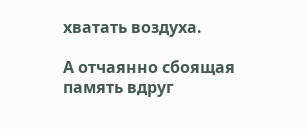хватать воздуха.

А отчаянно сбоящая память вдруг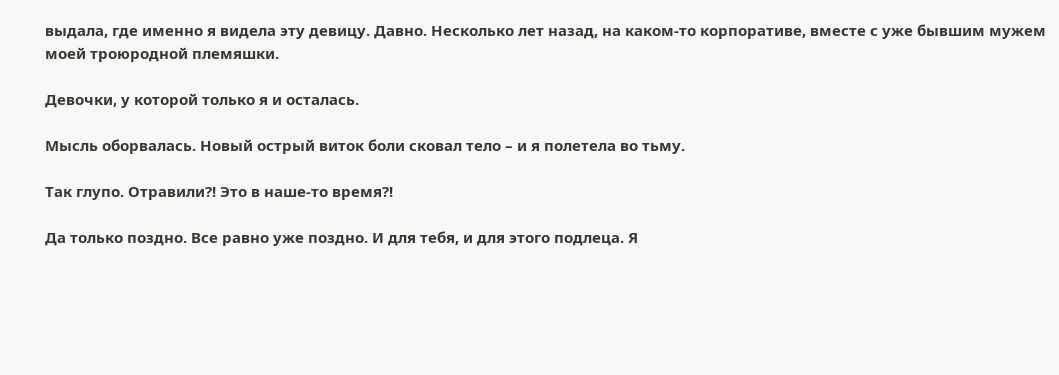выдала, где именно я видела эту девицу. Давно. Несколько лет назад, на каком-то корпоративе, вместе с уже бывшим мужем моей троюродной племяшки.

Девочки, у которой только я и осталась.

Мысль оборвалась. Новый острый виток боли сковал тело – и я полетела во тьму.

Так глупо. Отравили?! Это в наше-то время?!

Да только поздно. Все равно уже поздно. И для тебя, и для этого подлеца. Я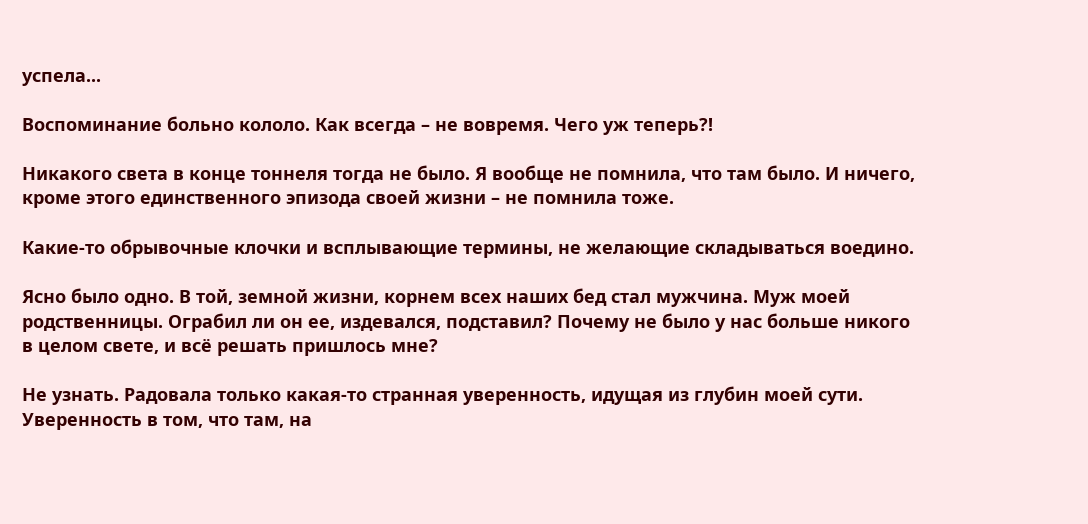успела...

Воспоминание больно кололо. Как всегда – не вовремя. Чего уж теперь?!

Никакого света в конце тоннеля тогда не было. Я вообще не помнила, что там было. И ничего, кроме этого единственного эпизода своей жизни – не помнила тоже.

Какие-то обрывочные клочки и всплывающие термины, не желающие складываться воедино.

Ясно было одно. В той, земной жизни, корнем всех наших бед стал мужчина. Муж моей родственницы. Ограбил ли он ее, издевался, подставил? Почему не было у нас больше никого в целом свете, и всё решать пришлось мне?

Не узнать. Радовала только какая-то странная уверенность, идущая из глубин моей сути. Уверенность в том, что там, на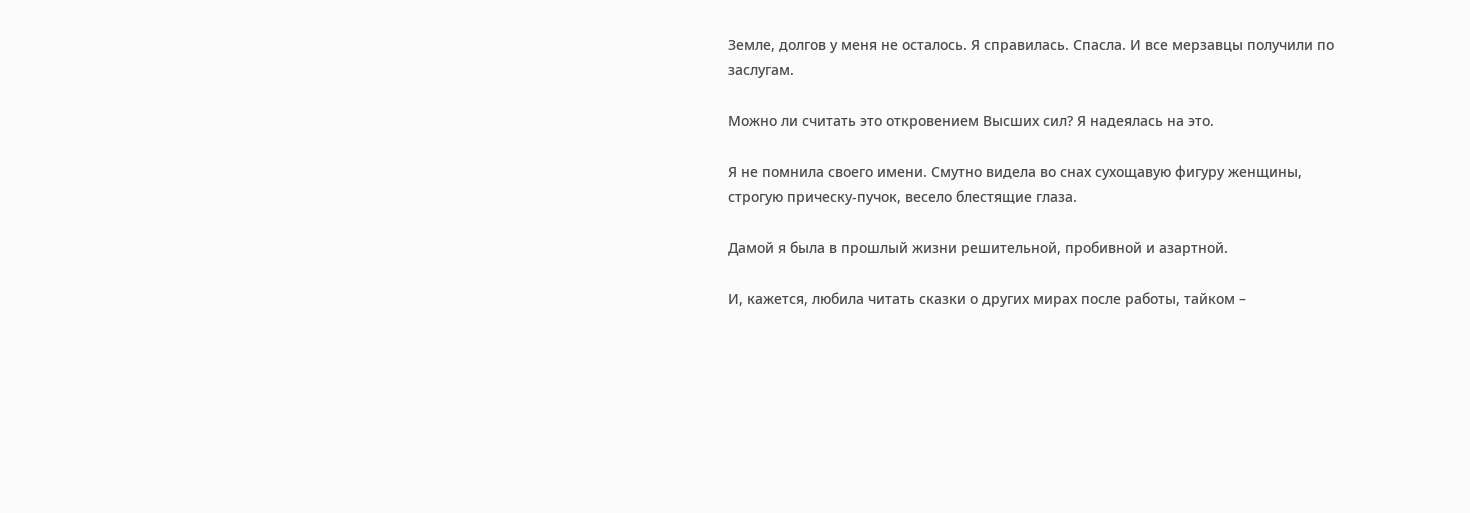Земле, долгов у меня не осталось. Я справилась. Спасла. И все мерзавцы получили по заслугам.

Можно ли считать это откровением Высших сил? Я надеялась на это.

Я не помнила своего имени. Смутно видела во снах сухощавую фигуру женщины, строгую прическу-пучок, весело блестящие глаза.

Дамой я была в прошлый жизни решительной, пробивной и азартной.

И, кажется, любила читать сказки о других мирах после работы, тайком –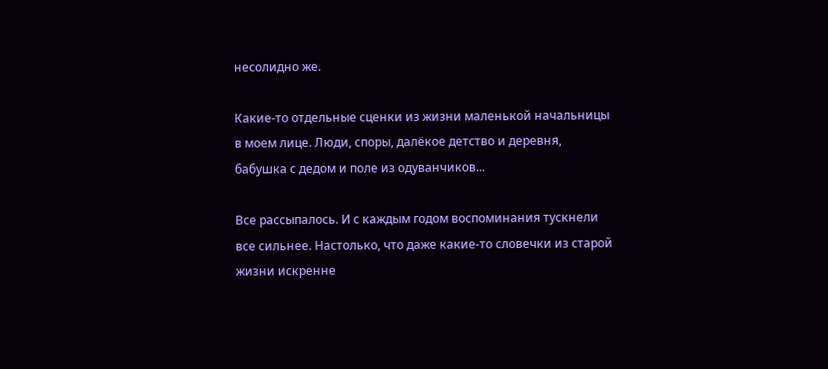несолидно же.

Какие-то отдельные сценки из жизни маленькой начальницы в моем лице. Люди, споры, далёкое детство и деревня, бабушка с дедом и поле из одуванчиков...

Все рассыпалось. И с каждым годом воспоминания тускнели все сильнее. Настолько, что даже какие-то словечки из старой жизни искренне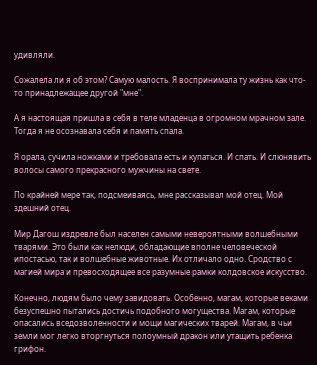удивляли.

Сожалела ли я об этом? Самую малость. Я воспринимала ту жизнь как что-то принадлежащее другой "мне".

А я настоящая пришла в себя в теле младенца в огромном мрачном зале. Тогда я не осознавала себя и память спала.

Я орала, сучила ножками и требовала есть и купаться. И спать. И слюнявить волосы самого прекрасного мужчины на свете.

По крайней мере так, подсмеиваясь, мне рассказывал мой отец. Мой здешний отец.

Мир Дагош издревле был населен самыми невероятными волшебными тварями. Это были как нелюди, обладающие вполне человеческой ипостасью, так и волшебные животные. Их отличало одно. Сродство с магией мира и превосходящее все разумные рамки колдовское искусство.

Конечно, людям было чему завидовать. Особенно, магам, которые веками безуспешно пытались достичь подобного могущества. Магам, которые опасались вседозволенности и мощи магических тварей. Магам, в чьи земли мог легко вторгнуться полоумный дракон или утащить ребенка грифон.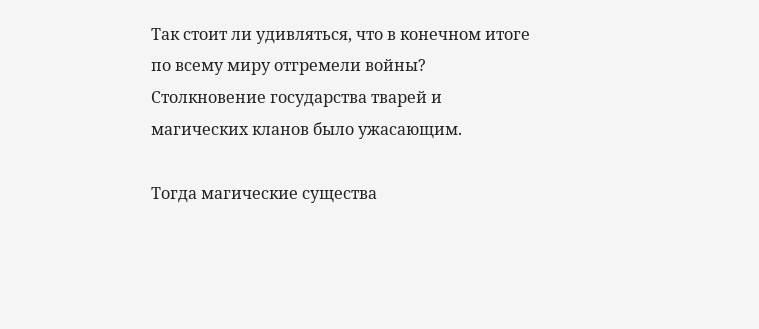Так стоит ли удивляться, что в конечном итоге по всему миру отгремели войны? Столкновение государства тварей и магических кланов было ужасающим.

Тогда магические существа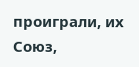проиграли, их Союз,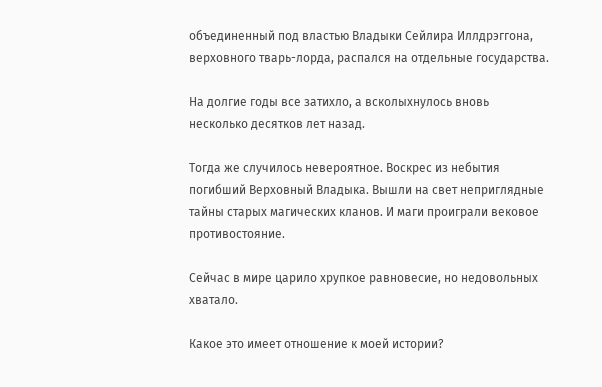объединенный под властью Владыки Сейлира Иллдрэггона, верховного тварь-лорда, распался на отдельные государства.

На долгие годы все затихло, а всколыхнулось вновь несколько десятков лет назад.

Тогда же случилось невероятное. Воскрес из небытия погибший Верховный Владыка. Вышли на свет неприглядные тайны старых магических кланов. И маги проиграли вековое противостояние.

Сейчас в мире царило хрупкое равновесие, но недовольных хватало.

Какое это имеет отношение к моей истории?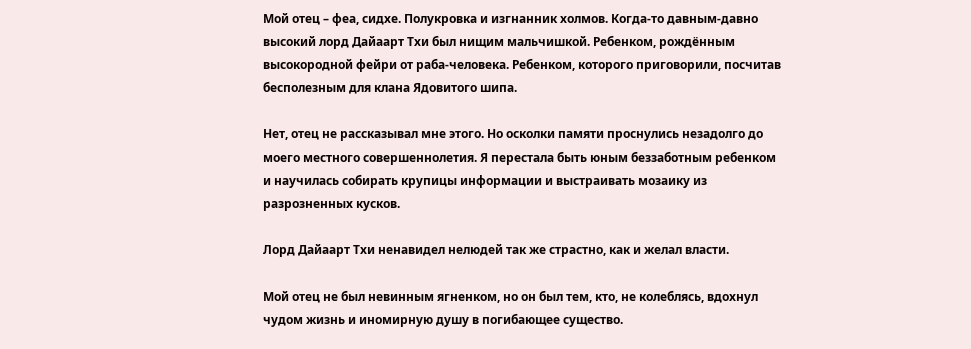Мой отец – феа, сидхе. Полукровка и изгнанник холмов. Когда-то давным-давно высокий лорд Дайаарт Тхи был нищим мальчишкой. Ребенком, рождённым высокородной фейри от раба-человека. Ребенком, которого приговорили, посчитав бесполезным для клана Ядовитого шипа.

Нет, отец не рассказывал мне этого. Но осколки памяти проснулись незадолго до моего местного совершеннолетия. Я перестала быть юным беззаботным ребенком и научилась собирать крупицы информации и выстраивать мозаику из разрозненных кусков.

Лорд Дайаарт Тхи ненавидел нелюдей так же страстно, как и желал власти.

Мой отец не был невинным ягненком, но он был тем, кто, не колеблясь, вдохнул чудом жизнь и иномирную душу в погибающее существо.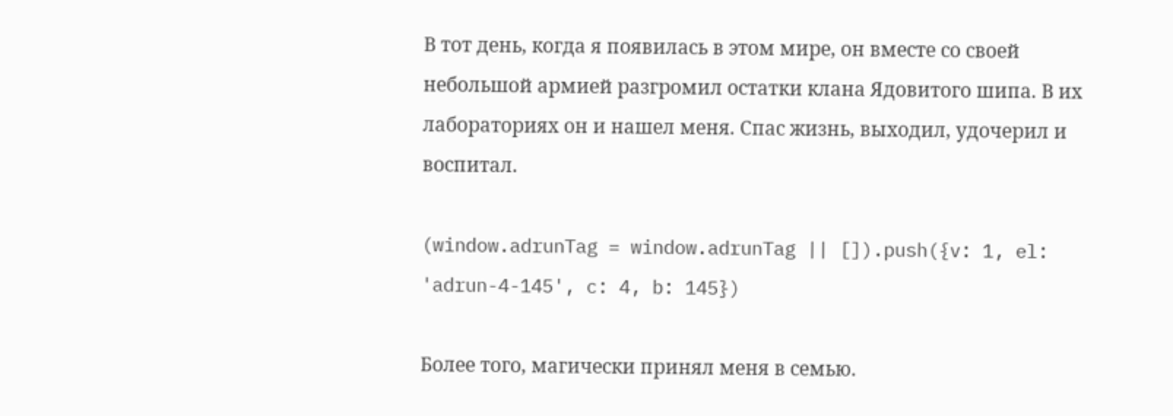В тот день, когда я появилась в этом мире, он вместе со своей небольшой армией разгромил остатки клана Ядовитого шипа. В их лабораториях он и нашел меня. Спас жизнь, выходил, удочерил и воспитал.

(window.adrunTag = window.adrunTag || []).push({v: 1, el: 'adrun-4-145', c: 4, b: 145})

Более того, магически принял меня в семью.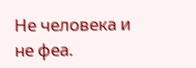Не человека и не феа.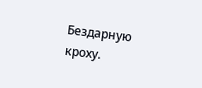Бездарную кроху.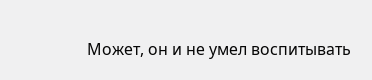Может, он и не умел воспитывать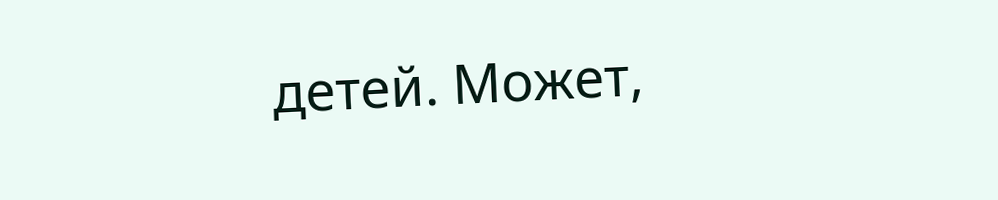детей. Может,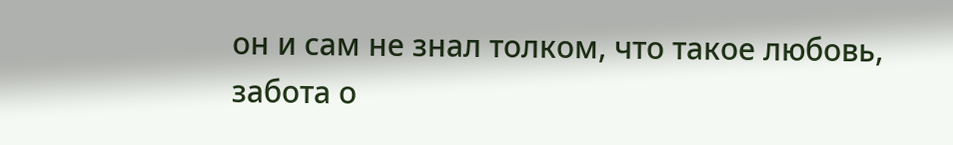он и сам не знал толком, что такое любовь, забота о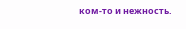ком-то и нежность.